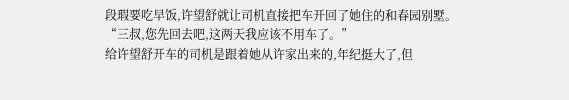段瑕要吃早饭,许望舒就让司机直接把车开回了她住的和春园别墅。
“三叔,您先回去吧,这两天我应该不用车了。”
给许望舒开车的司机是跟着她从许家出来的,年纪挺大了,但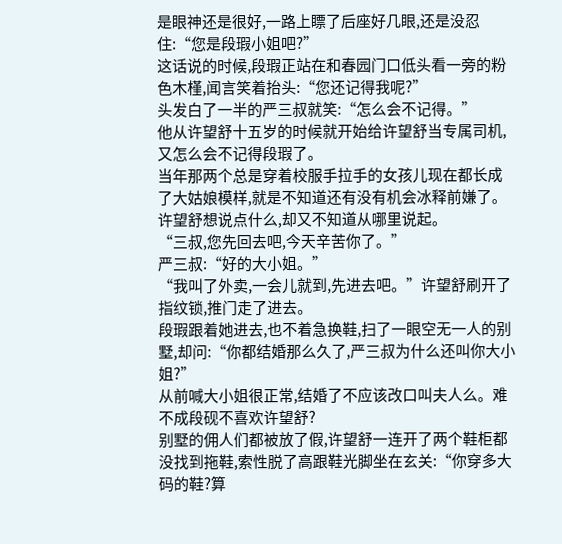是眼神还是很好,一路上瞟了后座好几眼,还是没忍住:“您是段瑕小姐吧?”
这话说的时候,段瑕正站在和春园门口低头看一旁的粉色木槿,闻言笑着抬头:“您还记得我呢?”
头发白了一半的严三叔就笑:“怎么会不记得。”
他从许望舒十五岁的时候就开始给许望舒当专属司机,又怎么会不记得段瑕了。
当年那两个总是穿着校服手拉手的女孩儿现在都长成了大姑娘模样,就是不知道还有没有机会冰释前嫌了。
许望舒想说点什么,却又不知道从哪里说起。
“三叔,您先回去吧,今天辛苦你了。”
严三叔:“好的大小姐。”
“我叫了外卖,一会儿就到,先进去吧。”许望舒刷开了指纹锁,推门走了进去。
段瑕跟着她进去,也不着急换鞋,扫了一眼空无一人的别墅,却问:“你都结婚那么久了,严三叔为什么还叫你大小姐?”
从前喊大小姐很正常,结婚了不应该改口叫夫人么。难不成段砚不喜欢许望舒?
别墅的佣人们都被放了假,许望舒一连开了两个鞋柜都没找到拖鞋,索性脱了高跟鞋光脚坐在玄关:“你穿多大码的鞋?算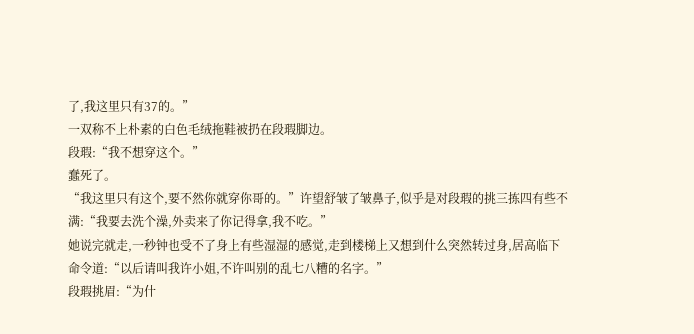了,我这里只有37的。”
一双称不上朴素的白色毛绒拖鞋被扔在段瑕脚边。
段瑕:“我不想穿这个。”
蠢死了。
“我这里只有这个,要不然你就穿你哥的。”许望舒皱了皱鼻子,似乎是对段瑕的挑三拣四有些不满:“我要去洗个澡,外卖来了你记得拿,我不吃。”
她说完就走,一秒钟也受不了身上有些湿湿的感觉,走到楼梯上又想到什么突然转过身,居高临下命令道:“以后请叫我许小姐,不许叫别的乱七八糟的名字。”
段瑕挑眉:“为什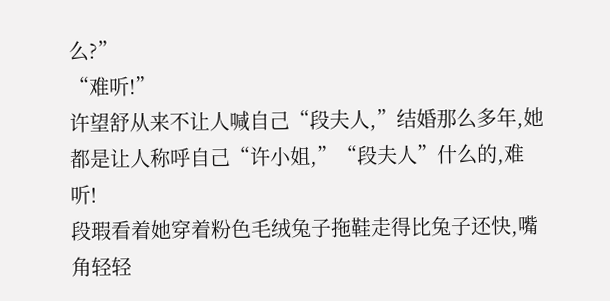么?”
“难听!”
许望舒从来不让人喊自己“段夫人,”结婚那么多年,她都是让人称呼自己“许小姐,”“段夫人”什么的,难听!
段瑕看着她穿着粉色毛绒兔子拖鞋走得比兔子还快,嘴角轻轻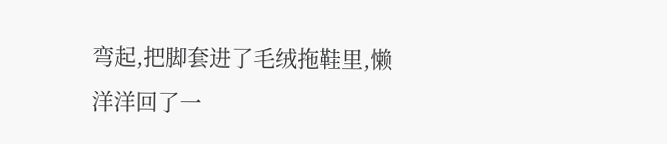弯起,把脚套进了毛绒拖鞋里,懒洋洋回了一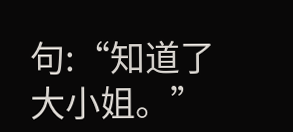句:“知道了大小姐。”